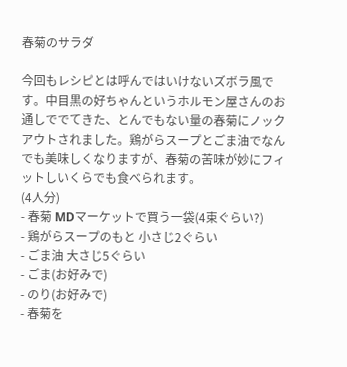春菊のサラダ

今回もレシピとは呼んではいけないズボラ風です。中目黒の好ちゃんというホルモン屋さんのお通しででてきた、とんでもない量の春菊にノックアウトされました。鶏がらスープとごま油でなんでも美味しくなりますが、春菊の苦味が妙にフィットしいくらでも食べられます。
(4人分)
- 春菊 MDマーケットで買う一袋(4束ぐらい?)
- 鶏がらスープのもと 小さじ2ぐらい
- ごま油 大さじ5ぐらい
- ごま(お好みで)
- のり(お好みで)
- 春菊を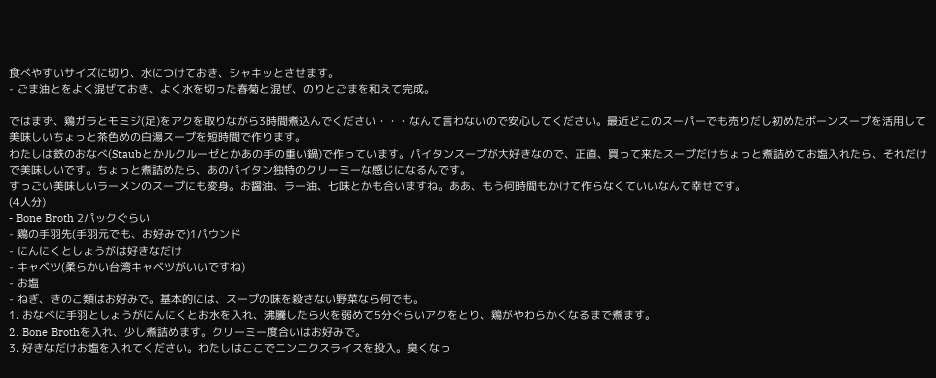食べやすいサイズに切り、水につけておき、シャキッとさせます。
- ごま油とをよく混ぜておき、よく水を切った春菊と混ぜ、のりとごまを和えて完成。

ではまず、鶏ガラとモミジ(足)をアクを取りながら3時間煮込んでください・・・なんて言わないので安心してください。最近どこのスーパーでも売りだし初めたボーンスープを活用して美味しいちょっと茶色めの白湯スープを短時間で作ります。
わたしは鉄のおなべ(Staubとかルクルーゼとかあの手の重い鍋)で作っています。パイタンスープが大好きなので、正直、買って来たスープだけちょっと煮詰めてお塩入れたら、それだけで美味しいです。ちょっと煮詰めたら、あのパイタン独特のクリーミーな感じになるんです。
すっごい美味しいラーメンのスープにも変身。お醤油、ラー油、七味とかも合いますね。ああ、もう何時間もかけて作らなくていいなんて幸せです。
(4人分)
- Bone Broth 2パックぐらい
- 鶏の手羽先(手羽元でも、お好みで)1パウンド
- にんにくとしょうがは好きなだけ
- キャベツ(柔らかい台湾キャベツがいいですね)
- お塩
- ねぎ、きのこ類はお好みで。基本的には、スープの味を殺さない野菜なら何でも。
1. おなべに手羽としょうがにんにくとお水を入れ、沸騰したら火を弱めて5分ぐらいアクをとり、鶏がやわらかくなるまで煮ます。
2. Bone Brothを入れ、少し煮詰めます。クリーミー度合いはお好みで。
3. 好きなだけお塩を入れてください。わたしはここでニンニクスライスを投入。臭くなっ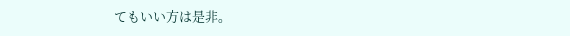てもいい方は是非。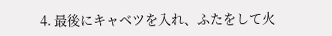4. 最後にキャベツを入れ、ふたをして火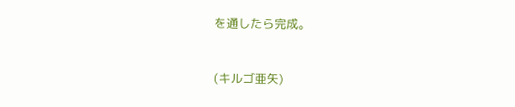を通したら完成。


(キルゴ亜矢)